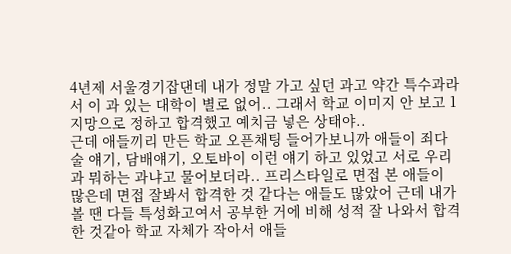4년제 서울경기잡댄데 내가 정말 가고 싶던 과고 약간 특수과라서 이 과 있는 대학이 별로 없어.. 그래서 학교 이미지 안 보고 1지망으로 정하고 합격했고 예치금 넣은 상태야..
근데 애들끼리 만든 학교 오픈채팅 들어가보니까 애들이 죄다 술 얘기, 담배얘기, 오토바이 이런 얘기 하고 있었고 서로 우리 과 뭐하는 과냐고 물어보더라.. 프리스타일로 면접 본 애들이 많은데 면접 잘봐서 합격한 것 같다는 애들도 많았어 근데 내가 볼 땐 다들 특성화고여서 공부한 거에 비해 성적 잘 나와서 합격한 것같아 학교 자체가 작아서 애들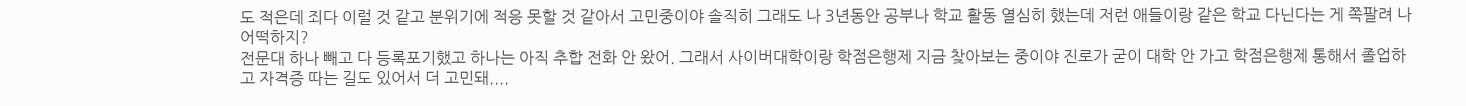도 적은데 죄다 이럴 것 같고 분위기에 적응 못할 것 같아서 고민중이야 솔직히 그래도 나 3년동안 공부나 학교 활동 열심히 했는데 저런 애들이랑 같은 학교 다닌다는 게 쪽팔려 나 어떡하지?
전문대 하나 빼고 다 등록포기했고 하나는 아직 추합 전화 안 왔어. 그래서 사이버대학이랑 학점은행제 지금 찾아보는 중이야 진로가 굳이 대학 안 가고 학점은행제 통해서 졸업하고 자격증 따는 길도 있어서 더 고민돼....